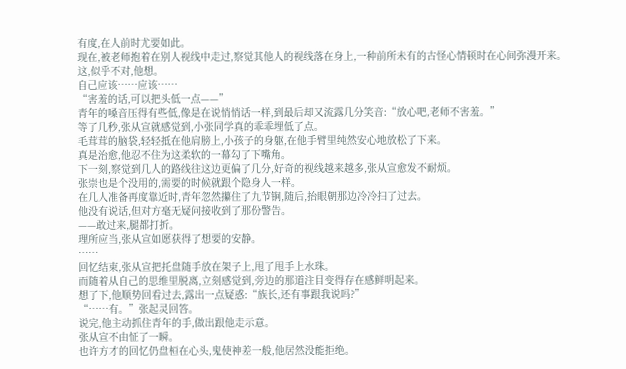有度,在人前时尤要如此。
现在,被老师抱着在别人视线中走过,察觉其他人的视线落在身上,一种前所未有的古怪心情顿时在心间弥漫开来。
这,似乎不对,他想。
自己应该……应该……
“害羞的话,可以把头低一点——”
青年的嗓音压得有些低,像是在说悄悄话一样,到最后却又流露几分笑音:“放心吧,老师不害羞。”
等了几秒,张从宣就感觉到,小张同学真的乖乖埋低了点。
毛茸茸的脑袋,轻轻抵在他肩膀上,小孩子的身躯,在他手臂里纯然安心地放松了下来。
真是治愈,他忍不住为这柔软的一幕勾了下嘴角。
下一刻,察觉到几人的路线往这边更偏了几分,好奇的视线越来越多,张从宣愈发不耐烦。
张崇也是个没用的,需要的时候就跟个隐身人一样。
在几人准备再度靠近时,青年忽然攥住了九节锏,随后,抬眼朝那边冷冷扫了过去。
他没有说话,但对方毫无疑问接收到了那份警告。
——敢过来,腿都打折。
理所应当,张从宣如愿获得了想要的安静。
……
回忆结束,张从宣把托盘随手放在架子上,甩了甩手上水珠。
而随着从自己的思维里脱离,立刻感觉到,旁边的那道注目变得存在感鲜明起来。
想了下,他顺势回看过去,露出一点疑惑:“族长,还有事跟我说吗?”
“……有。”张起灵回答。
说完,他主动抓住青年的手,做出跟他走示意。
张从宣不由怔了一瞬。
也许方才的回忆仍盘桓在心头,鬼使神差一般,他居然没能拒绝。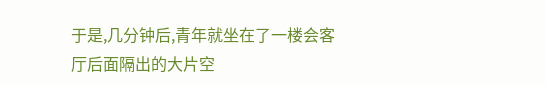于是,几分钟后,青年就坐在了一楼会客厅后面隔出的大片空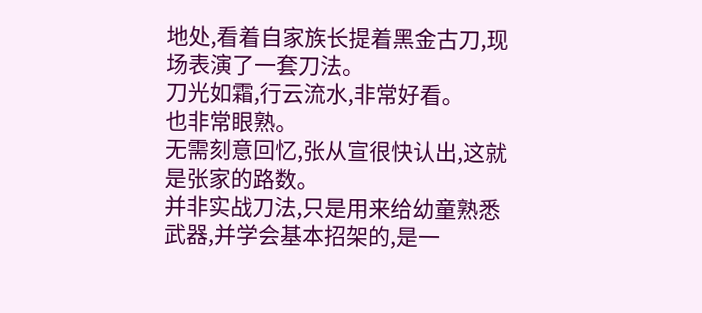地处,看着自家族长提着黑金古刀,现场表演了一套刀法。
刀光如霜,行云流水,非常好看。
也非常眼熟。
无需刻意回忆,张从宣很快认出,这就是张家的路数。
并非实战刀法,只是用来给幼童熟悉武器,并学会基本招架的,是一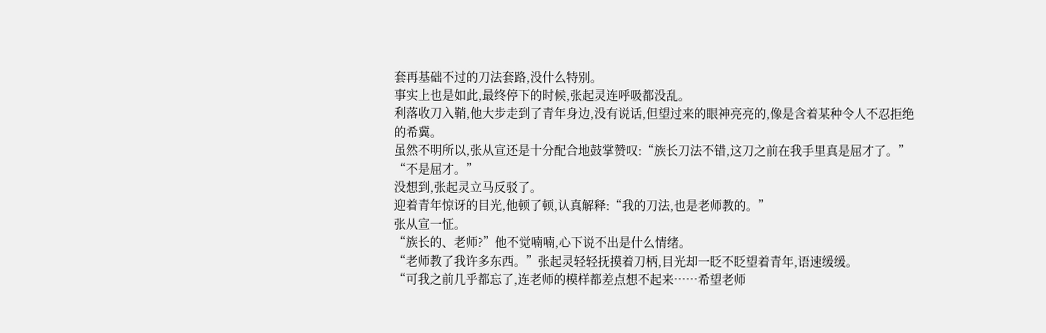套再基础不过的刀法套路,没什么特别。
事实上也是如此,最终停下的时候,张起灵连呼吸都没乱。
利落收刀入鞘,他大步走到了青年身边,没有说话,但望过来的眼神亮亮的,像是含着某种令人不忍拒绝的希冀。
虽然不明所以,张从宣还是十分配合地鼓掌赞叹:“族长刀法不错,这刀之前在我手里真是屈才了。”
“不是屈才。”
没想到,张起灵立马反驳了。
迎着青年惊讶的目光,他顿了顿,认真解释:“我的刀法,也是老师教的。”
张从宣一怔。
“族长的、老师?”他不觉喃喃,心下说不出是什么情绪。
“老师教了我许多东西。”张起灵轻轻抚摸着刀柄,目光却一眨不眨望着青年,语速缓缓。
“可我之前几乎都忘了,连老师的模样都差点想不起来……希望老师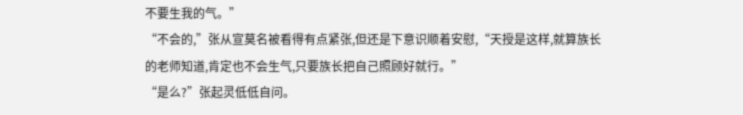不要生我的气。”
“不会的,”张从宣莫名被看得有点紧张,但还是下意识顺着安慰,“天授是这样,就算族长的老师知道,肯定也不会生气,只要族长把自己照顾好就行。”
“是么?”张起灵低低自问。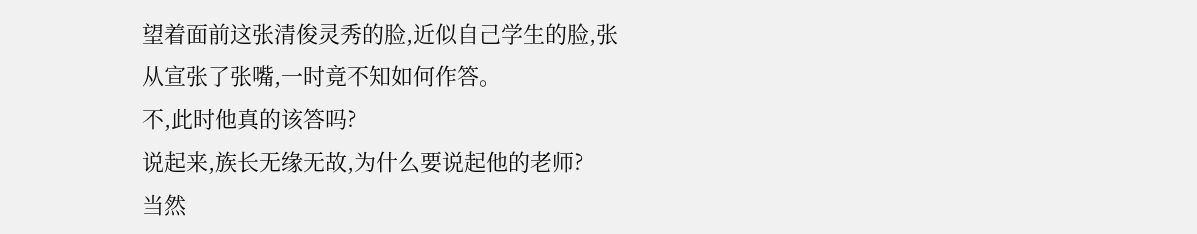望着面前这张清俊灵秀的脸,近似自己学生的脸,张从宣张了张嘴,一时竟不知如何作答。
不,此时他真的该答吗?
说起来,族长无缘无故,为什么要说起他的老师?
当然